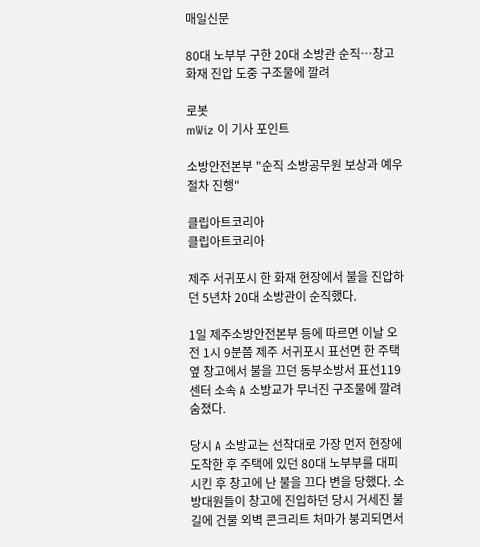매일신문

80대 노부부 구한 20대 소방관 순직…창고 화재 진압 도중 구조물에 깔려

로봇
mWiz 이 기사 포인트

소방안전본부 "순직 소방공무원 보상과 예우 절차 진행"

클립아트코리아
클립아트코리아

제주 서귀포시 한 화재 현장에서 불을 진압하던 5년차 20대 소방관이 순직했다.

1일 제주소방안전본부 등에 따르면 이날 오전 1시 9분쯤 제주 서귀포시 표선면 한 주택 옆 창고에서 불을 끄던 동부소방서 표선119센터 소속 A 소방교가 무너진 구조물에 깔려 숨졌다.

당시 A 소방교는 선착대로 가장 먼저 현장에 도착한 후 주택에 있던 80대 노부부를 대피 시킨 후 창고에 난 불을 끄다 변을 당했다. 소방대원들이 창고에 진입하던 당시 거세진 불길에 건물 외벽 콘크리트 처마가 붕괴되면서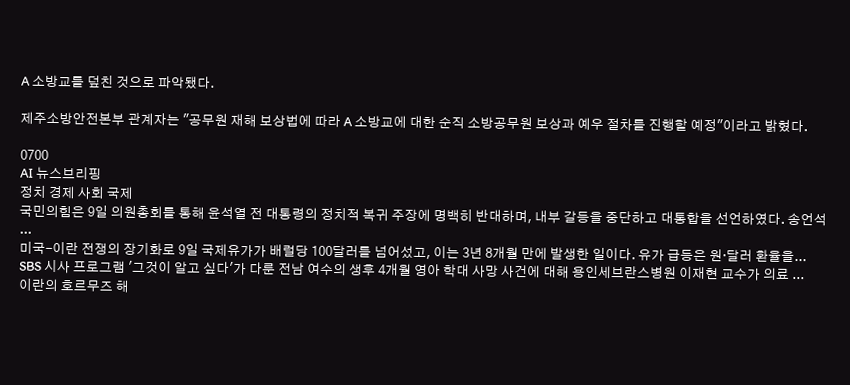A 소방교를 덮친 것으로 파악됐다.

제주소방안전본부 관계자는 "공무원 재해 보상법에 따라 A 소방교에 대한 순직 소방공무원 보상과 예우 절차를 진행할 예정"이라고 밝혔다.

0700
AI 뉴스브리핑
정치 경제 사회 국제
국민의힘은 9일 의원총회를 통해 윤석열 전 대통령의 정치적 복귀 주장에 명백히 반대하며, 내부 갈등을 중단하고 대통합을 선언하였다. 송언석 ...
미국-이란 전쟁의 장기화로 9일 국제유가가 배럴당 100달러를 넘어섰고, 이는 3년 8개월 만에 발생한 일이다. 유가 급등은 원·달러 환율을...
SBS 시사 프로그램 '그것이 알고 싶다'가 다룬 전남 여수의 생후 4개월 영아 학대 사망 사건에 대해 용인세브란스병원 이재현 교수가 의료 ...
이란의 호르무즈 해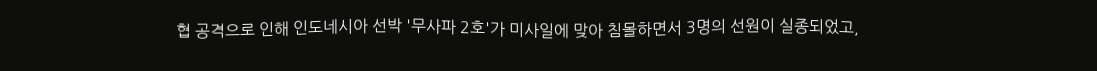협 공격으로 인해 인도네시아 선박 '무사파 2호'가 미사일에 맞아 침몰하면서 3명의 선원이 실종되었고,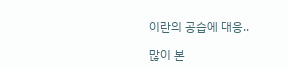이란의 공습에 대응..

많이 본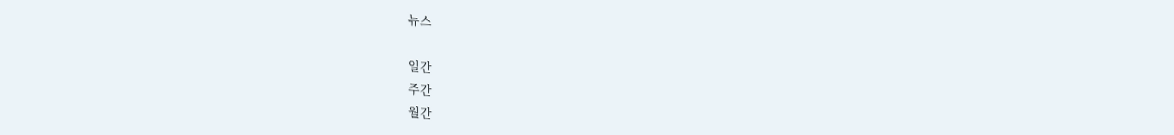뉴스

일간
주간
월간